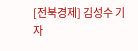[전북경제] 김성수 기자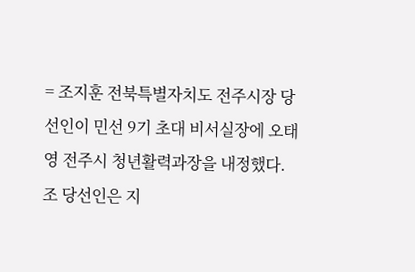= 조지훈 전북특별자치도 전주시장 당선인이 민선 9기 초대 비서실장에 오태영 전주시 청년활력과장을 내정했다.
조 당선인은 지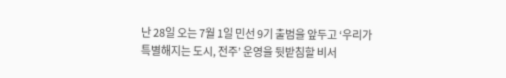난 28일 오는 7월 1일 민선 9기 출범을 앞두고 ‘우리가 특별해지는 도시, 전주’ 운영을 뒷받침할 비서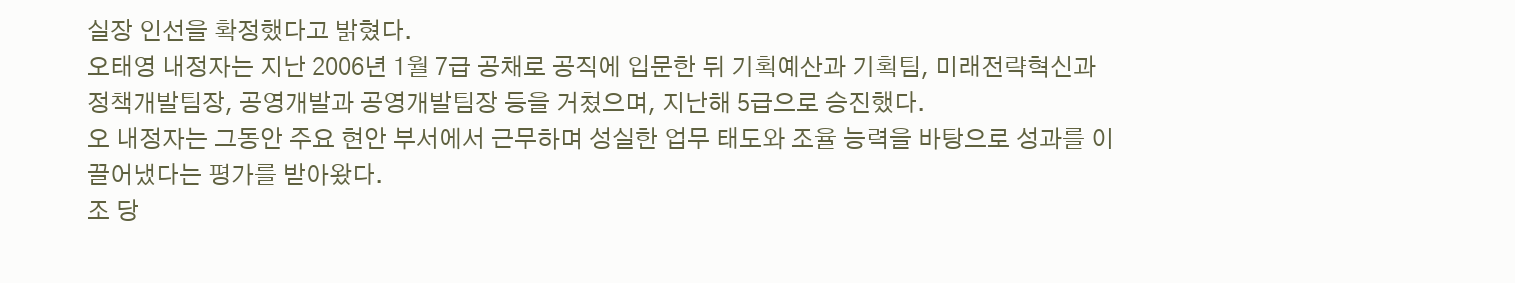실장 인선을 확정했다고 밝혔다.
오태영 내정자는 지난 2006년 1월 7급 공채로 공직에 입문한 뒤 기획예산과 기획팀, 미래전략혁신과 정책개발팀장, 공영개발과 공영개발팀장 등을 거쳤으며, 지난해 5급으로 승진했다.
오 내정자는 그동안 주요 현안 부서에서 근무하며 성실한 업무 태도와 조율 능력을 바탕으로 성과를 이끌어냈다는 평가를 받아왔다.
조 당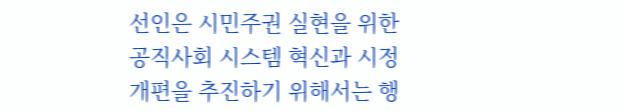선인은 시민주권 실현을 위한 공직사회 시스템 혁신과 시정 개편을 추진하기 위해서는 행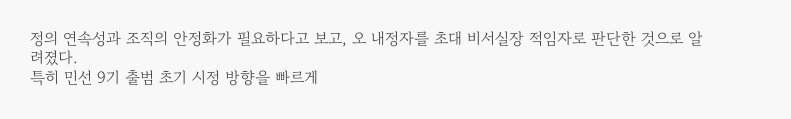정의 연속성과 조직의 안정화가 필요하다고 보고, 오 내정자를 초대 비서실장 적임자로 판단한 것으로 알려졌다.
특히 민선 9기 출범 초기 시정 방향을 빠르게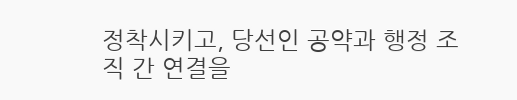정착시키고, 당선인 공약과 행정 조직 간 연결을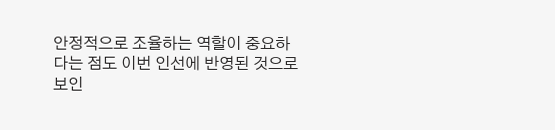안정적으로 조율하는 역할이 중요하다는 점도 이번 인선에 반영된 것으로 보인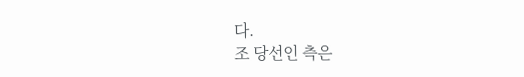다.
조 당선인 측은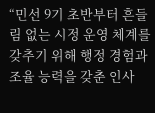“민선 9기 초반부터 흔들림 없는 시정 운영 체계를 갖추기 위해 행정 경험과 조율 능력을 갖춘 인사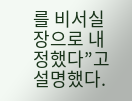를 비서실장으로 내정했다”고 설명했다.